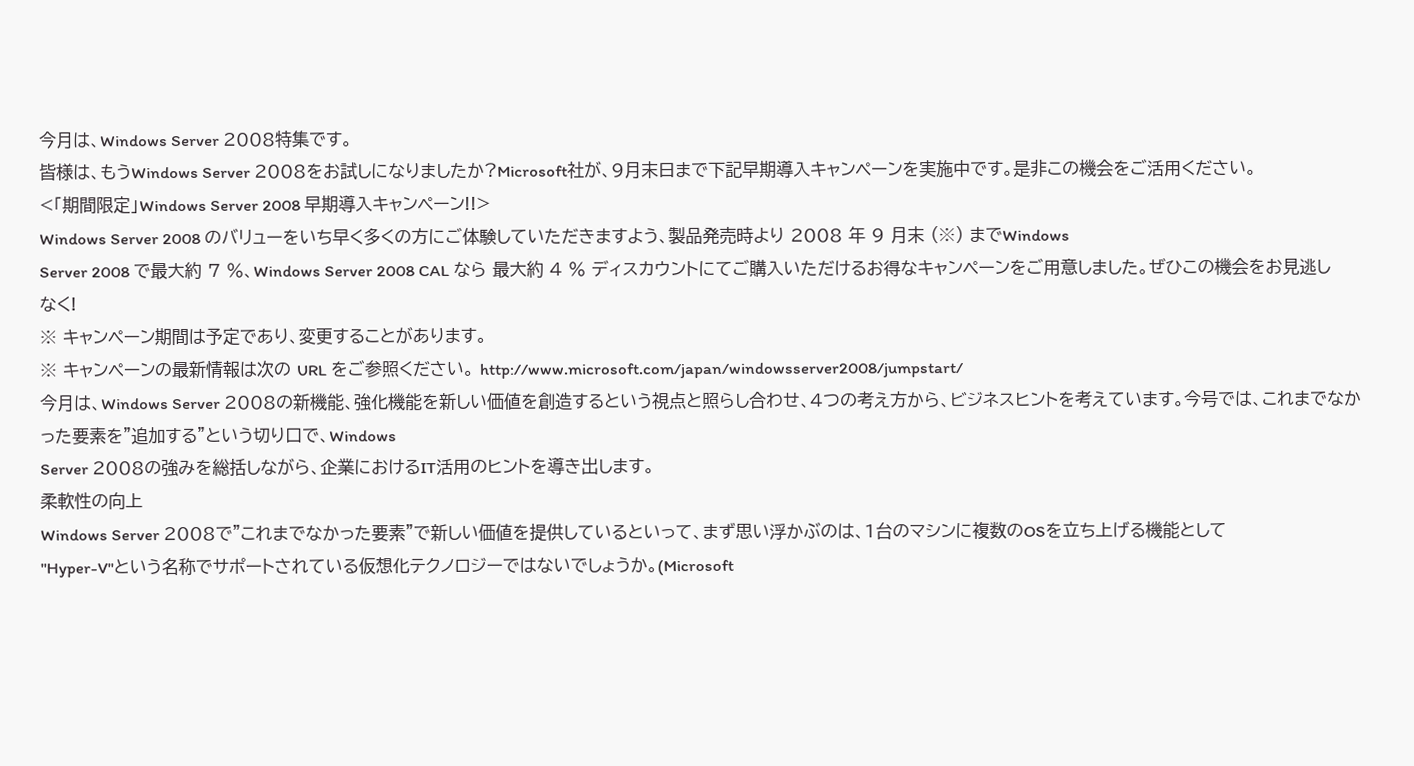今月は、Windows Server 2008特集です。
皆様は、もうWindows Server 2008をお試しになりましたか?Microsoft社が、9月末日まで下記早期導入キャンペーンを実施中です。是非この機会をご活用ください。
<「期間限定」Windows Server 2008 早期導入キャンペーン!!>
Windows Server 2008 のバリューをいち早く多くの方にご体験していただきますよう、製品発売時より 2008 年 9 月末 (※) までWindows
Server 2008 で最大約 7 %、Windows Server 2008 CAL なら 最大約 4 % ディスカウントにてご購入いただけるお得なキャンペーンをご用意しました。ぜひこの機会をお見逃しなく!
※ キャンペーン期間は予定であり、変更することがあります。
※ キャンペーンの最新情報は次の URL をご参照ください。 http://www.microsoft.com/japan/windowsserver2008/jumpstart/
今月は、Windows Server 2008の新機能、強化機能を新しい価値を創造するという視点と照らし合わせ、4つの考え方から、ビジネスヒントを考えています。今号では、これまでなかった要素を"追加する"という切り口で、Windows
Server 2008の強みを総括しながら、企業におけるIT活用のヒントを導き出します。
柔軟性の向上
Windows Server 2008で"これまでなかった要素"で新しい価値を提供しているといって、まず思い浮かぶのは、1台のマシンに複数のOSを立ち上げる機能として
"Hyper-V"という名称でサポートされている仮想化テクノロジーではないでしょうか。(Microsoft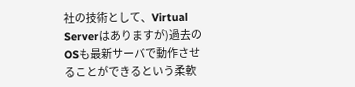社の技術として、Virtual
Serverはありますが)過去のOSも最新サーバで動作させることができるという柔軟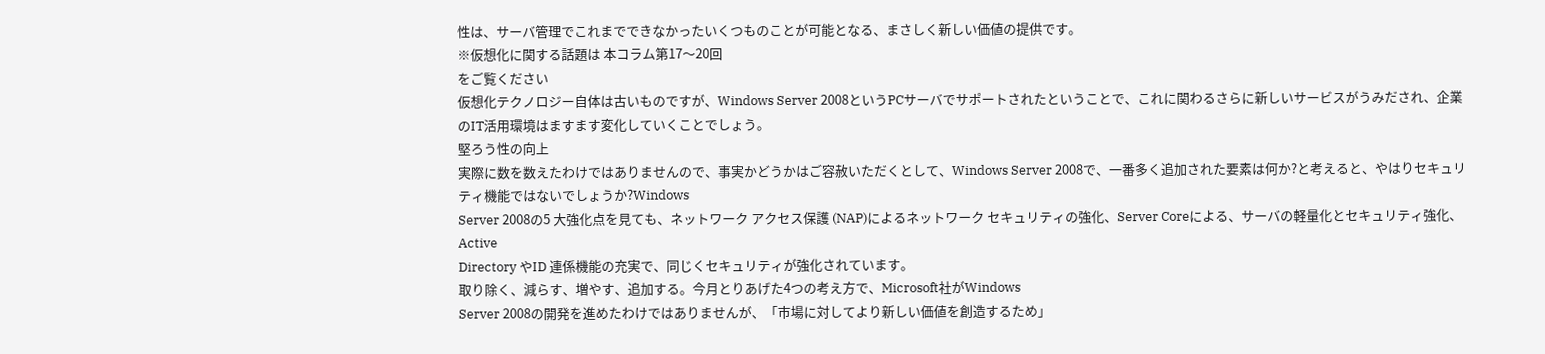性は、サーバ管理でこれまでできなかったいくつものことが可能となる、まさしく新しい価値の提供です。
※仮想化に関する話題は 本コラム第17〜20回
をご覧ください
仮想化テクノロジー自体は古いものですが、Windows Server 2008というPCサーバでサポートされたということで、これに関わるさらに新しいサービスがうみだされ、企業のIT活用環境はますます変化していくことでしょう。
堅ろう性の向上
実際に数を数えたわけではありませんので、事実かどうかはご容赦いただくとして、Windows Server 2008で、一番多く追加された要素は何か?と考えると、やはりセキュリティ機能ではないでしょうか?Windows
Server 2008の5 大強化点を見ても、ネットワーク アクセス保護 (NAP)によるネットワーク セキュリティの強化、Server Coreによる、サーバの軽量化とセキュリティ強化、Active
Directory やID 連係機能の充実で、同じくセキュリティが強化されています。
取り除く、減らす、増やす、追加する。今月とりあげた4つの考え方で、Microsoft社がWindows
Server 2008の開発を進めたわけではありませんが、「市場に対してより新しい価値を創造するため」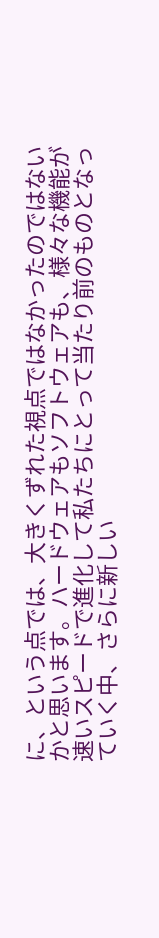に、という点では、大きくずれた視点ではなかったのではないかと思います。ハードウェアもソフトウェアも、様々な機能が速いスピードで進化して私たちにとって当たり前のものとなっていく中、さらに新しい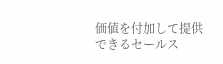価値を付加して提供できるセールス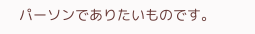パーソンでありたいものです。